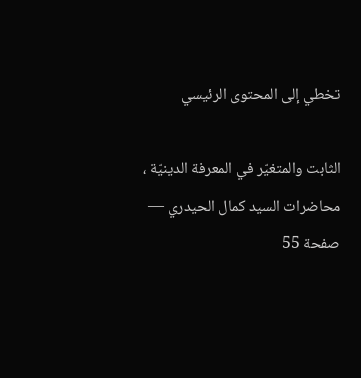تخطي إلى المحتوى الرئيسي

الثابت والمتغيّر في المعرفة الدينيّة ، محاضرات السيد كمال الحيدري — صفحة 55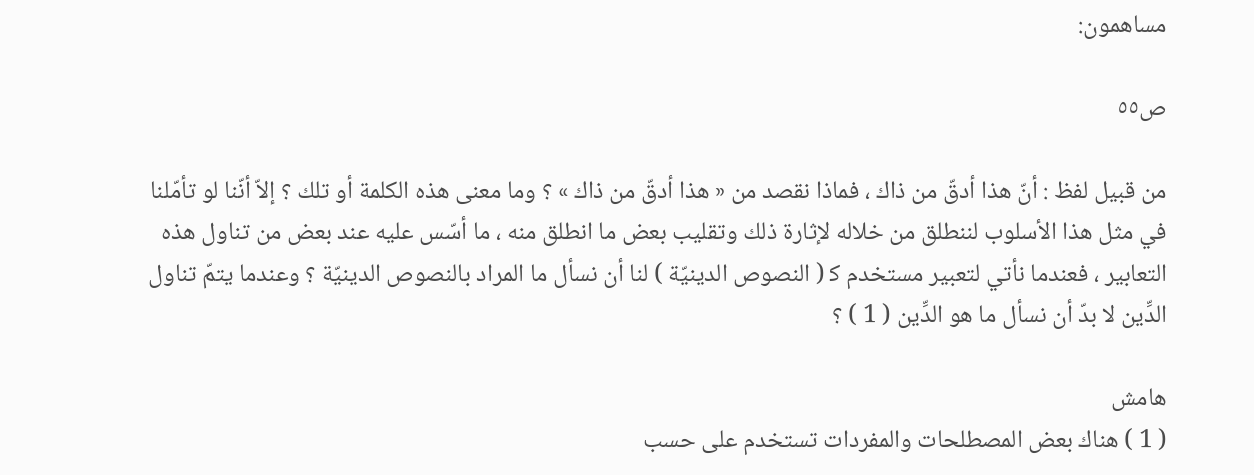مساهمون:

ص٥٥

من قبيل لفظ : أنّ هذا أدقّ من ذاك ، فماذا نقصد من « هذا أدقّ من ذاك » ؟ وما معنى هذه الكلمة أو تلك ؟ إلاّ أنّنا لو تأمّلنا في مثل هذا الأسلوب لننطلق من خلاله لإثارة ذلك وتقليب بعض ما انطلق منه ، ما أسّس عليه عند بعض من تناول هذه التعابير ، فعندما نأتي لتعبير مستخدم ك‍ ( النصوص الدينيّة ) لنا أن نسأل ما المراد بالنصوص الدينيّة ؟ وعندما يتمّ تناول الدِّين لا بدّ أن نسأل ما هو الدِّين ( 1 ) ؟

هامش
( 1 ) هناك بعض المصطلحات والمفردات تستخدم على حسب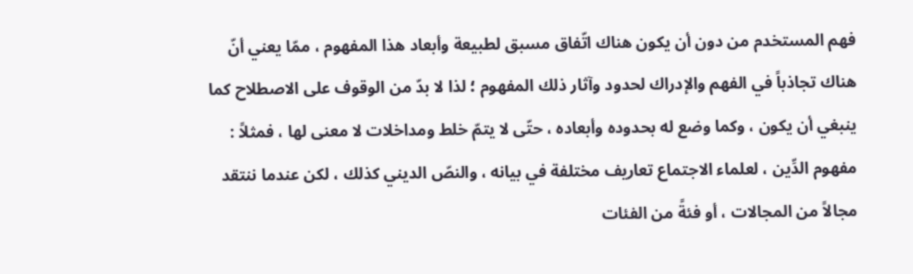فهم المستخدم من دون أن يكون هناك اتّفاق مسبق لطبيعة وأبعاد هذا المفهوم ، ممّا يعني أنّ هناك تجاذباً في الفهم والإدراك لحدود وآثار ذلك المفهوم ؛ لذا لا بدّ من الوقوف على الاصطلاح كما ينبغي أن يكون ، وكما وضع له بحدوده وأبعاده ، حتّى لا يتمّ خلط ومداخلات لا معنى لها ، فمثلاً : مفهوم الدِّين ، لعلماء الاجتماع تعاريف مختلفة في بيانه ، والنصّ الديني كذلك ، لكن عندما ننتقد مجالاً من المجالات ، أو فئةً من الفئات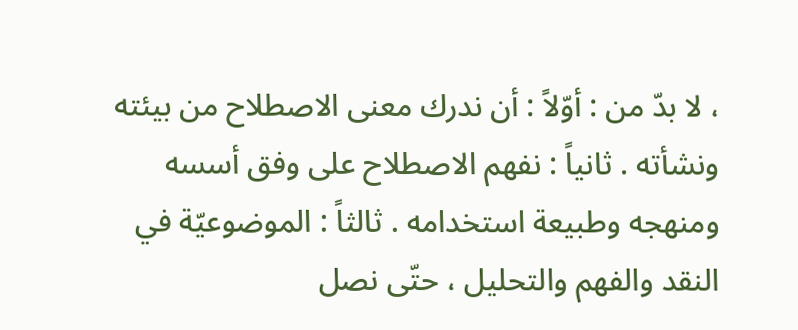، لا بدّ من : أوّلاً : أن ندرك معنى الاصطلاح من بيئته ونشأته . ثانياً : نفهم الاصطلاح على وفق أسسه ومنهجه وطبيعة استخدامه . ثالثاً : الموضوعيّة في النقد والفهم والتحليل ، حتّى نصل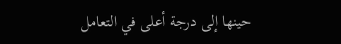حينها إلى درجة أعلى في التعامل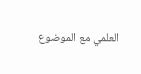العلمي مع الموضوع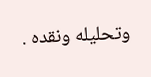وتحليله ونقده .